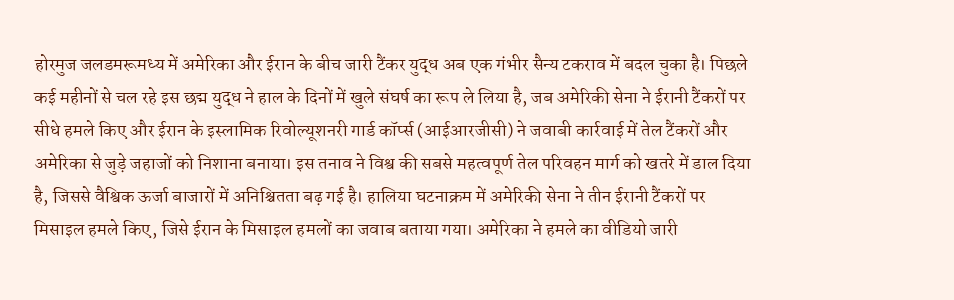होरमुज जलडमरूमध्य में अमेरिका और ईरान के बीच जारी टैंकर युद्ध अब एक गंभीर सैन्य टकराव में बदल चुका है। पिछले कई महीनों से चल रहे इस छद्म युद्ध ने हाल के दिनों में खुले संघर्ष का रूप ले लिया है, जब अमेरिकी सेना ने ईरानी टैंकरों पर सीधे हमले किए और ईरान के इस्लामिक रिवोल्यूशनरी गार्ड कॉर्प्स (आईआरजीसी) ने जवाबी कार्रवाई में तेल टैंकरों और अमेरिका से जुड़े जहाजों को निशाना बनाया। इस तनाव ने विश्व की सबसे महत्वपूर्ण तेल परिवहन मार्ग को खतरे में डाल दिया है, जिससे वैश्विक ऊर्जा बाजारों में अनिश्चितता बढ़ गई है। हालिया घटनाक्रम में अमेरिकी सेना ने तीन ईरानी टैंकरों पर मिसाइल हमले किए, जिसे ईरान के मिसाइल हमलों का जवाब बताया गया। अमेरिका ने हमले का वीडियो जारी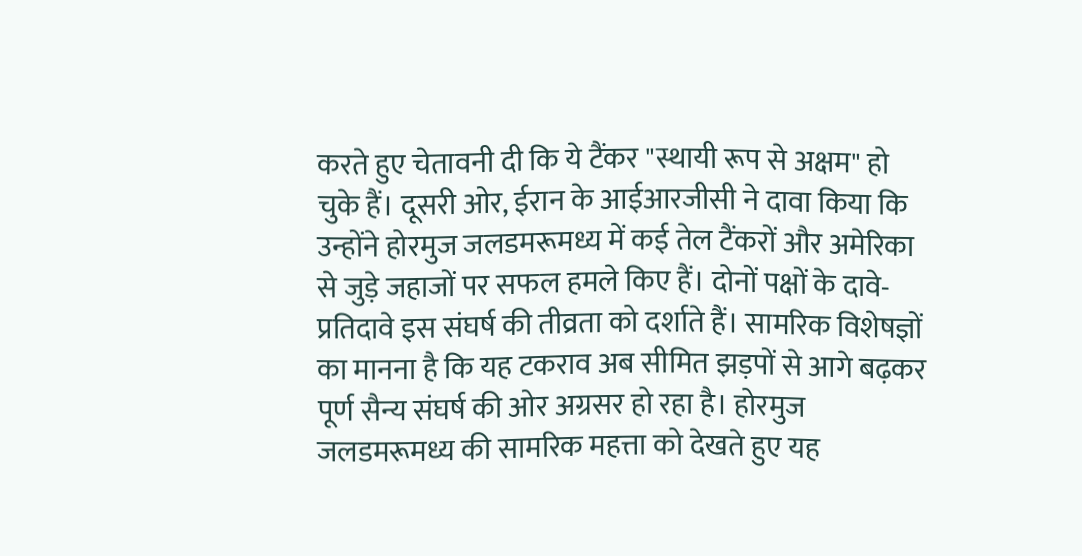करते हुए चेतावनी दी कि ये टैंकर "स्थायी रूप से अक्षम" हो चुके हैं। दूसरी ओर, ईरान के आईआरजीसी ने दावा किया कि उन्होंने होरमुज जलडमरूमध्य में कई तेल टैंकरों और अमेरिका से जुड़े जहाजों पर सफल हमले किए हैं। दोनों पक्षों के दावे-प्रतिदावे इस संघर्ष की तीव्रता को दर्शाते हैं। सामरिक विशेषज्ञों का मानना है कि यह टकराव अब सीमित झड़पों से आगे बढ़कर पूर्ण सैन्य संघर्ष की ओर अग्रसर हो रहा है। होरमुज जलडमरूमध्य की सामरिक महत्ता को देखते हुए यह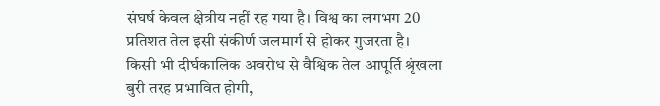संघर्ष केवल क्षेत्रीय नहीं रह गया है। विश्व का लगभग 20 प्रतिशत तेल इसी संकीर्ण जलमार्ग से होकर गुजरता है। किसी भी दीर्घकालिक अवरोध से वैश्विक तेल आपूर्ति श्रृंखला बुरी तरह प्रभावित होगी,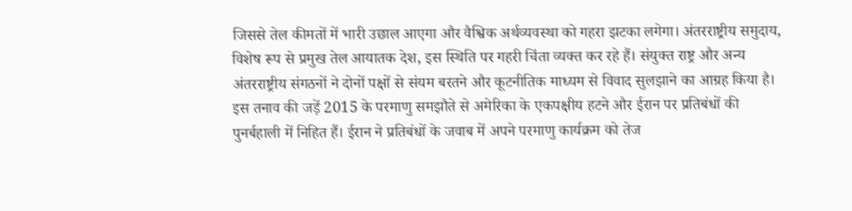जिससे तेल कीमतों में भारी उछाल आएगा और वैश्विक अर्थव्यवस्था को गहरा झटका लगेगा। अंतरराष्ट्रीय समुदाय, विशेष रूप से प्रमुख तेल आयातक देश, इस स्थिति पर गहरी चिंता व्यक्त कर रहे हैं। संयुक्त राष्ट्र और अन्य अंतरराष्ट्रीय संगठनों ने दोनों पक्षों से संयम बरतने और कूटनीतिक माध्यम से विवाद सुलझाने का आग्रह किया है। इस तनाव की जड़ें 2015 के परमाणु समझौते से अमेरिका के एकपक्षीय हटने और ईरान पर प्रतिबंधों की पुनर्बहाली में निहित हैं। ईरान ने प्रतिबंधों के जवाब में अपने परमाणु कार्यक्रम को तेज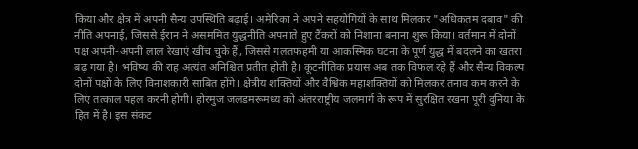किया और क्षेत्र में अपनी सैन्य उपस्थिति बढ़ाई। अमेरिका ने अपने सहयोगियों के साथ मिलकर "अधिकतम दबाव" की नीति अपनाई, जिससे ईरान ने असममित युद्धनीति अपनाते हुए टैंकरों को निशाना बनाना शुरू किया। वर्तमान में दोनों पक्ष अपनी-अपनी लाल रेखाएं खींच चुके हैं, जिससे गलतफहमी या आकस्मिक घटना के पूर्ण युद्ध में बदलने का खतरा बढ़ गया है। भविष्य की राह अत्यंत अनिश्चित प्रतीत होती है। कूटनीतिक प्रयास अब तक विफल रहे हैं और सैन्य विकल्प दोनों पक्षों के लिए विनाशकारी साबित होंगे। क्षेत्रीय शक्तियों और वैश्विक महाशक्तियों को मिलकर तनाव कम करने के लिए तत्काल पहल करनी होगी। होरमुज जलडमरूमध्य को अंतरराष्ट्रीय जलमार्ग के रूप में सुरक्षित रखना पूरी दुनिया के हित में है। इस संकट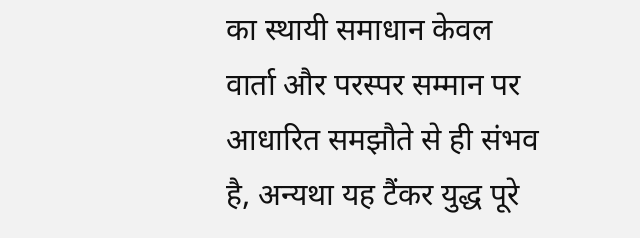का स्थायी समाधान केवल वार्ता और परस्पर सम्मान पर आधारित समझौते से ही संभव है, अन्यथा यह टैंकर युद्ध पूरे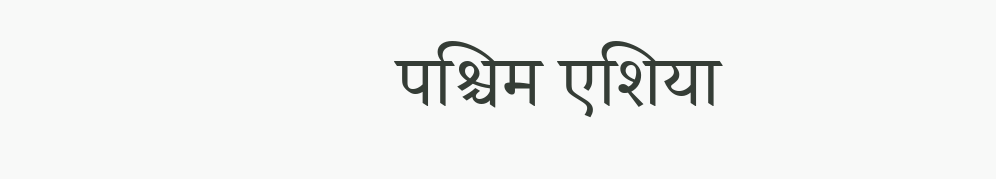पश्चिम एशिया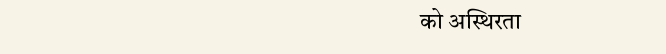को अस्थिरता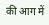की आग में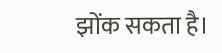झोंक सकता है।